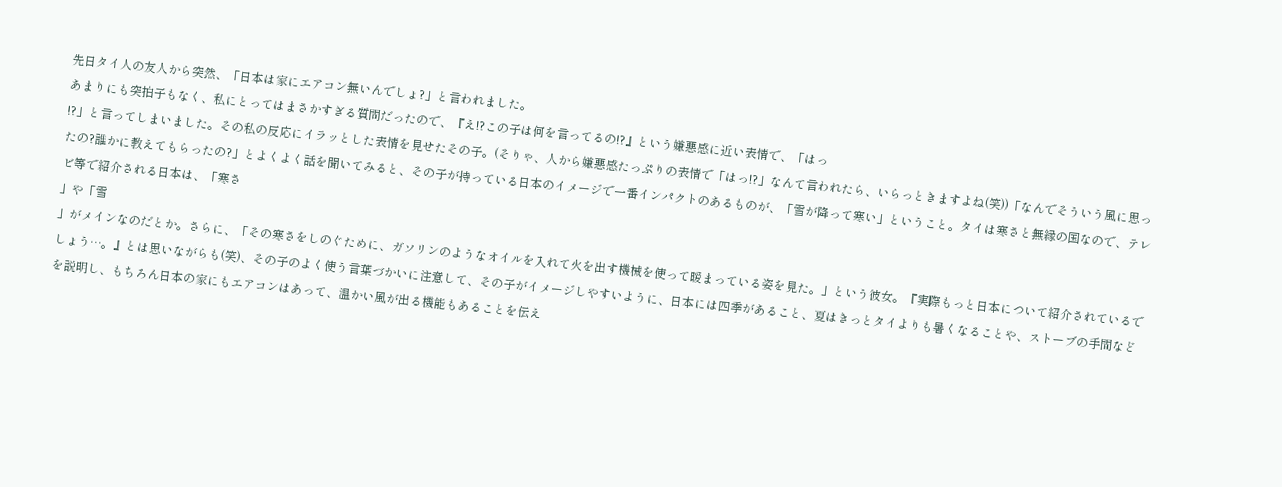先日タイ人の友人から突然、「日本は家にエアコン無いんでしょ?」と言われました。
あまりにも突拍子もなく、私にとってはまさかすぎる質問だったので、『え!?この子は何を言ってるの!?』という嫌悪感に近い表情で、「はっ
!?」と言ってしまいました。その私の反応にイラッとした表情を見せたその子。(そりゃ、人から嫌悪感たっぷりの表情で「はっ!?」なんて言われたら、いらっときますよね(笑))「なんでそういう風に思ったの?誰かに教えてもらったの?」とよくよく話を聞いてみると、その子が持っている日本のイメージで一番インパクトのあるものが、「雪が降って寒い」ということ。タイは寒さと無縁の国なので、テレビ等で紹介される日本は、「寒さ
」や「雪
」がメインなのだとか。さらに、「その寒さをしのぐために、ガソリンのようなオイルを入れて火を出す機械を使って暖まっている姿を見た。」という彼女。『実際もっと日本について紹介されているでしょう…。』とは思いながらも(笑)、その子のよく使う言葉づかいに注意して、その子がイメージしやすいように、日本には四季があること、夏はきっとタイよりも暑くなることや、ストーブの手間などを説明し、もちろん日本の家にもエアコンはあって、温かい風が出る機能もあることを伝え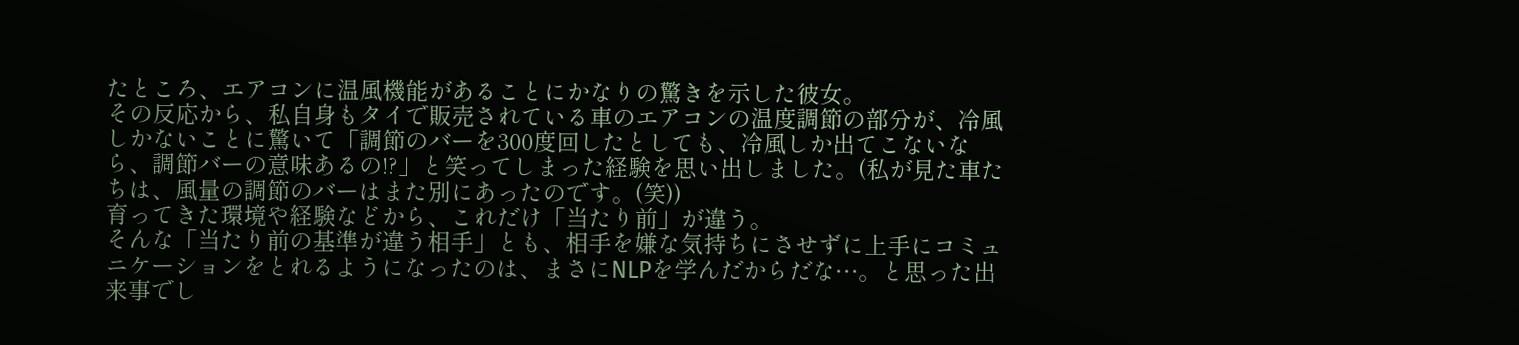たところ、エアコンに温風機能があることにかなりの驚きを示した彼女。
その反応から、私自身もタイで販売されている車のエアコンの温度調節の部分が、冷風しかないことに驚いて「調節のバーを300度回したとしても、冷風しか出てこないなら、調節バーの意味あるの!?」と笑ってしまった経験を思い出しました。(私が見た車たちは、風量の調節のバーはまた別にあったのです。(笑))
育ってきた環境や経験などから、これだけ「当たり前」が違う。
そんな「当たり前の基準が違う相手」とも、相手を嫌な気持ちにさせずに上手にコミュニケーションをとれるようになったのは、まさにNLPを学んだからだな…。と思った出来事でし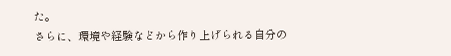た。
さらに、環境や経験などから作り上げられる自分の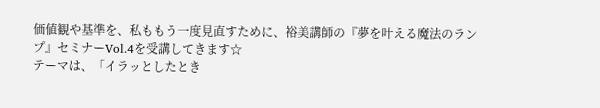価値観や基準を、私ももう一度見直すために、裕美講師の『夢を叶える魔法のランプ』セミナーVol.4を受講してきます☆
テーマは、「イラッとしたとき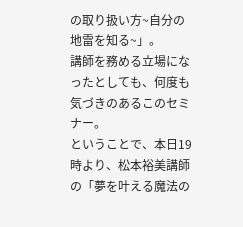の取り扱い方~自分の地雷を知る~」。
講師を務める立場になったとしても、何度も気づきのあるこのセミナー。
ということで、本日19時より、松本裕美講師の「夢を叶える魔法の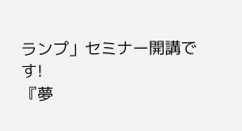ランプ」セミナー開講です!
『夢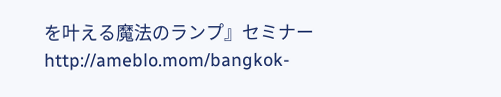を叶える魔法のランプ』セミナー
http://ameblo.mom/bangkok-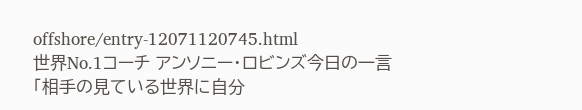offshore/entry-12071120745.html
世界No.1コーチ アンソニー・ロビンズ今日の一言
「相手の見ている世界に自分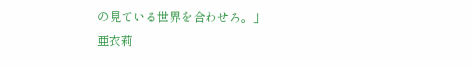の見ている世界を合わせろ。」
亜衣莉